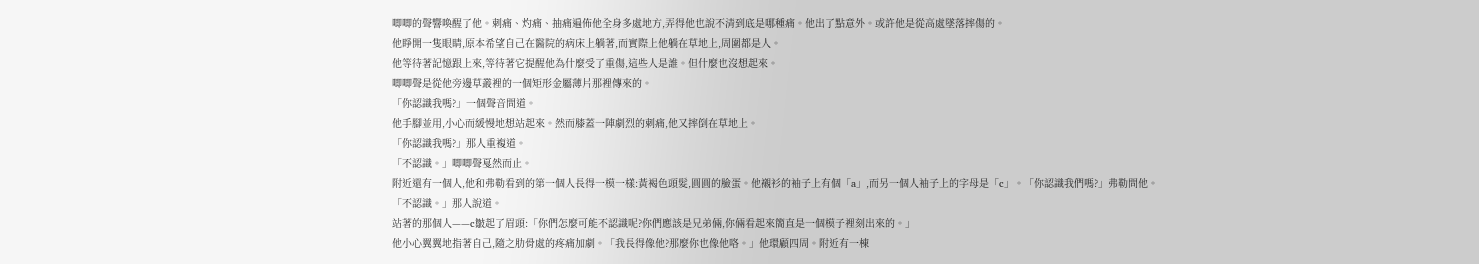唧唧的聲響喚醒了他。刺痛、灼痛、抽痛遍佈他全身多處地方,弄得他也說不清到底是哪種痛。他出了點意外。或許他是從高處墜落摔傷的。
他睜開一隻眼睛,原本希望自己在醫院的病床上躺著,而實際上他躺在草地上,周圍都是人。
他等待著記憶跟上來,等待著它提醒他為什麼受了重傷,這些人是誰。但什麼也沒想起來。
唧唧聲是從他旁邊草叢裡的一個矩形金屬薄片那裡傳來的。
「你認識我嗎?」一個聲音問道。
他手腳並用,小心而緩慢地想站起來。然而膝蓋一陣劇烈的刺痛,他又摔倒在草地上。
「你認識我嗎?」那人重複道。
「不認識。」唧唧聲戛然而止。
附近還有一個人,他和弗勒看到的第一個人長得一模一樣:黃褐色頭髮,圓圓的臉蛋。他襯衫的袖子上有個「a」,而另一個人袖子上的字母是「c」。「你認識我們嗎?」弗勒問他。
「不認識。」那人說道。
站著的那個人——c皺起了眉頭:「你們怎麼可能不認識呢?你們應該是兄弟倆,你倆看起來簡直是一個模子裡刻出來的。」
他小心翼翼地指著自己,隨之肋骨處的疼痛加劇。「我長得像他?那麼你也像他咯。」他環顧四周。附近有一棟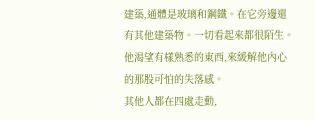建築,通體是玻璃和鋼鐵。在它旁邊還有其他建築物。一切看起來都很陌生。他渴望有樣熟悉的東西,來緩解他內心的那股可怕的失落感。
其他人都在四處走動,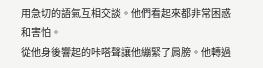用急切的語氣互相交談。他們看起來都非常困惑和害怕。
從他身後響起的咔嗒聲讓他繃緊了肩膀。他轉過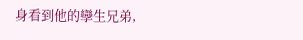身看到他的孿生兄弟,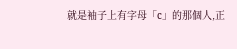就是袖子上有字母「c」的那個人,正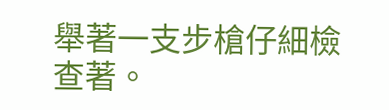舉著一支步槍仔細檢查著。